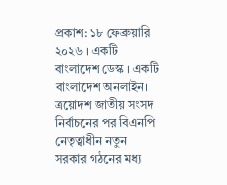প্রকাশ: ১৮ ফেব্রুয়ারি ২০২৬ । একটি বাংলাদেশ ডেস্ক । একটি বাংলাদেশ অনলাইন।
ত্রয়োদশ জাতীয় সংসদ নির্বাচনের পর বিএনপি নেতৃত্বাধীন নতুন সরকার গঠনের মধ্য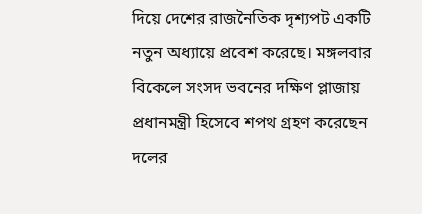দিয়ে দেশের রাজনৈতিক দৃশ্যপট একটি নতুন অধ্যায়ে প্রবেশ করেছে। মঙ্গলবার বিকেলে সংসদ ভবনের দক্ষিণ প্লাজায় প্রধানমন্ত্রী হিসেবে শপথ গ্রহণ করেছেন দলের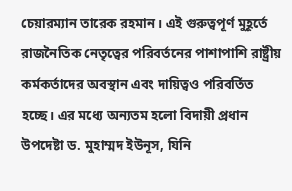চেয়ারম্যান তারেক রহমান। এই গুরুত্বপূর্ণ মুহূর্তে রাজনৈতিক নেতৃত্বের পরিবর্তনের পাশাপাশি রাষ্ট্রীয় কর্মকর্তাদের অবস্থান এবং দায়িত্বও পরিবর্তিত হচ্ছে। এর মধ্যে অন্যতম হলো বিদায়ী প্রধান উপদেষ্টা ড. মুহাম্মদ ইউনূস, যিনি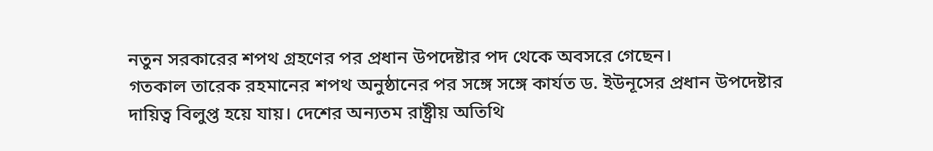নতুন সরকারের শপথ গ্রহণের পর প্রধান উপদেষ্টার পদ থেকে অবসরে গেছেন।
গতকাল তারেক রহমানের শপথ অনুষ্ঠানের পর সঙ্গে সঙ্গে কার্যত ড. ইউনূসের প্রধান উপদেষ্টার দায়িত্ব বিলুপ্ত হয়ে যায়। দেশের অন্যতম রাষ্ট্রীয় অতিথি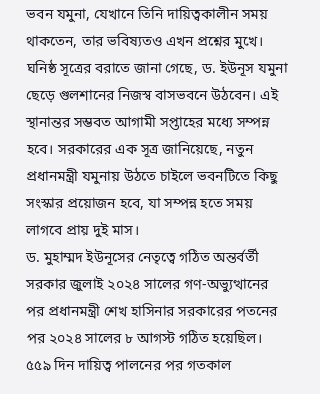ভবন যমুনা, যেখানে তিনি দায়িত্বকালীন সময় থাকতেন, তার ভবিষ্যতও এখন প্রশ্নের মুখে। ঘনিষ্ঠ সূত্রের বরাতে জানা গেছে, ড. ইউনূস যমুনা ছেড়ে গুলশানের নিজস্ব বাসভবনে উঠবেন। এই স্থানান্তর সম্ভবত আগামী সপ্তাহের মধ্যে সম্পন্ন হবে। সরকারের এক সূত্র জানিয়েছে, নতুন প্রধানমন্ত্রী যমুনায় উঠতে চাইলে ভবনটিতে কিছু সংস্কার প্রয়োজন হবে, যা সম্পন্ন হতে সময় লাগবে প্রায় দুই মাস।
ড. মুহাম্মদ ইউনূসের নেতৃত্বে গঠিত অন্তর্বর্তী সরকার জুলাই ২০২৪ সালের গণ-অভ্যুত্থানের পর প্রধানমন্ত্রী শেখ হাসিনার সরকারের পতনের পর ২০২৪ সালের ৮ আগস্ট গঠিত হয়েছিল। ৫৫৯ দিন দায়িত্ব পালনের পর গতকাল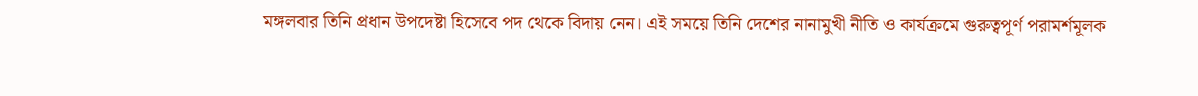মঙ্গলবার তিনি প্রধান উপদেষ্টা হিসেবে পদ থেকে বিদায় নেন। এই সময়ে তিনি দেশের নানামুখী নীতি ও কার্যক্রমে গুরুত্বপূর্ণ পরামর্শমূলক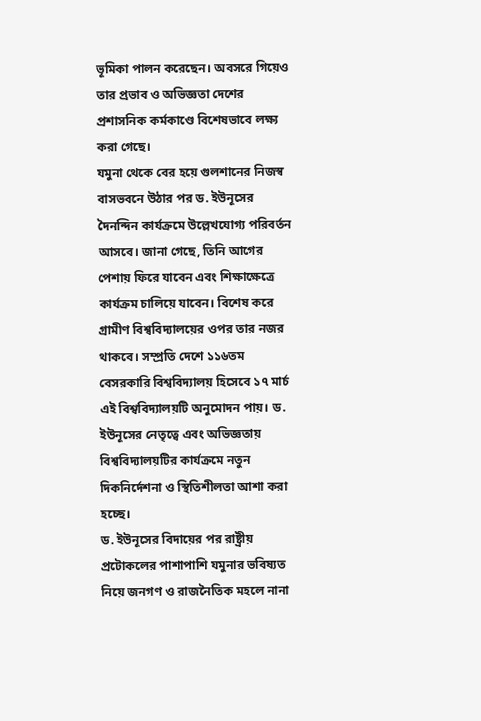ভূমিকা পালন করেছেন। অবসরে গিয়েও তার প্রভাব ও অভিজ্ঞতা দেশের প্রশাসনিক কর্মকাণ্ডে বিশেষভাবে লক্ষ্য করা গেছে।
যমুনা থেকে বের হয়ে গুলশানের নিজস্ব বাসভবনে উঠার পর ড. ইউনূসের দৈনন্দিন কার্যক্রমে উল্লেখযোগ্য পরিবর্তন আসবে। জানা গেছে, তিনি আগের পেশায় ফিরে যাবেন এবং শিক্ষাক্ষেত্রে কার্যক্রম চালিয়ে যাবেন। বিশেষ করে গ্রামীণ বিশ্ববিদ্যালয়ের ওপর তার নজর থাকবে। সম্প্রতি দেশে ১১৬তম বেসরকারি বিশ্ববিদ্যালয় হিসেবে ১৭ মার্চ এই বিশ্ববিদ্যালয়টি অনুমোদন পায়। ড. ইউনূসের নেতৃত্বে এবং অভিজ্ঞতায় বিশ্ববিদ্যালয়টির কার্যক্রমে নতুন দিকনির্দেশনা ও স্থিতিশীলতা আশা করা হচ্ছে।
ড. ইউনূসের বিদায়ের পর রাষ্ট্রীয় প্রটোকলের পাশাপাশি যমুনার ভবিষ্যত নিয়ে জনগণ ও রাজনৈতিক মহলে নানা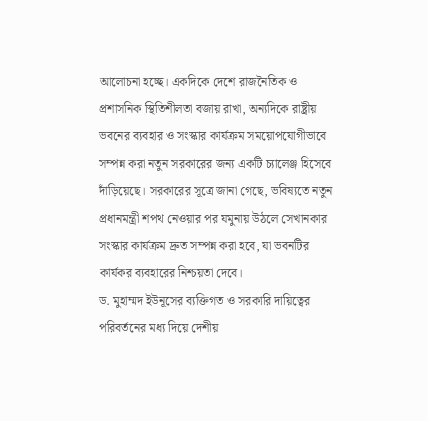আলোচনা হচ্ছে। একদিকে দেশে রাজনৈতিক ও প্রশাসনিক স্থিতিশীলতা বজায় রাখা, অন্যদিকে রাষ্ট্রীয় ভবনের ব্যবহার ও সংস্কার কার্যক্রম সময়োপযোগীভাবে সম্পন্ন করা নতুন সরকারের জন্য একটি চ্যালেঞ্জ হিসেবে দাঁড়িয়েছে। সরকারের সূত্রে জানা গেছে, ভবিষ্যতে নতুন প্রধানমন্ত্রী শপথ নেওয়ার পর যমুনায় উঠলে সেখানকার সংস্কার কার্যক্রম দ্রুত সম্পন্ন করা হবে, যা ভবনটির কার্যকর ব্যবহারের নিশ্চয়তা দেবে।
ড. মুহাম্মদ ইউনূসের ব্যক্তিগত ও সরকারি দায়িত্বের পরিবর্তনের মধ্য দিয়ে দেশীয়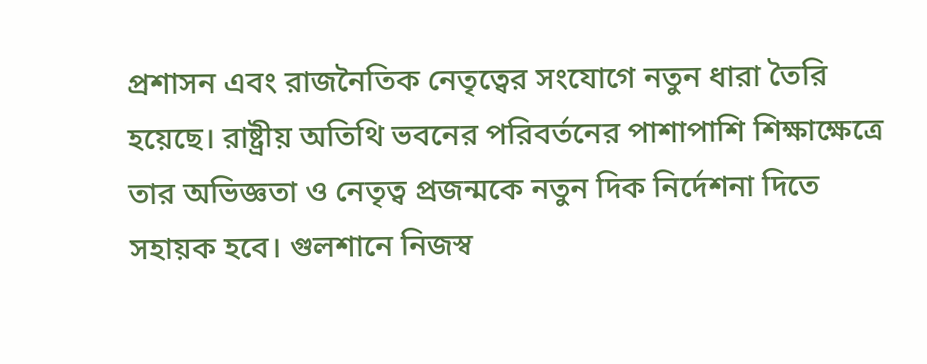প্রশাসন এবং রাজনৈতিক নেতৃত্বের সংযোগে নতুন ধারা তৈরি হয়েছে। রাষ্ট্রীয় অতিথি ভবনের পরিবর্তনের পাশাপাশি শিক্ষাক্ষেত্রে তার অভিজ্ঞতা ও নেতৃত্ব প্রজন্মকে নতুন দিক নির্দেশনা দিতে সহায়ক হবে। গুলশানে নিজস্ব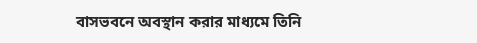বাসভবনে অবস্থান করার মাধ্যমে তিনি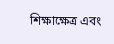শিক্ষাক্ষেত্র এবং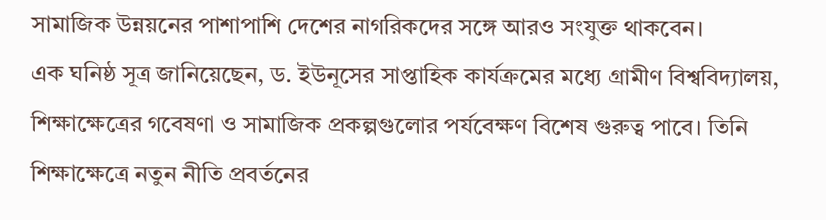সামাজিক উন্নয়নের পাশাপাশি দেশের নাগরিকদের সঙ্গে আরও সংযুক্ত থাকবেন।
এক ঘনিষ্ঠ সূত্র জানিয়েছেন, ড. ইউনূসের সাপ্তাহিক কার্যক্রমের মধ্যে গ্রামীণ বিশ্ববিদ্যালয়, শিক্ষাক্ষেত্রের গবেষণা ও সামাজিক প্রকল্পগুলোর পর্যবেক্ষণ বিশেষ গুরুত্ব পাবে। তিনি শিক্ষাক্ষেত্রে নতুন নীতি প্রবর্তনের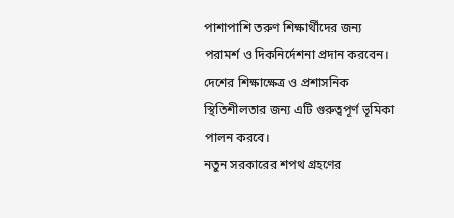পাশাপাশি তরুণ শিক্ষার্থীদের জন্য পরামর্শ ও দিকনির্দেশনা প্রদান করবেন। দেশের শিক্ষাক্ষেত্র ও প্রশাসনিক স্থিতিশীলতার জন্য এটি গুরুত্বপূর্ণ ভূমিকা পালন করবে।
নতুন সরকারের শপথ গ্রহণের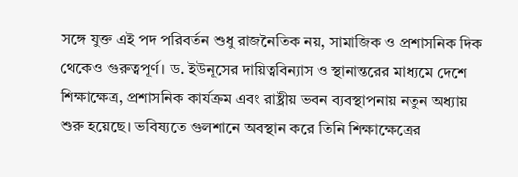সঙ্গে যুক্ত এই পদ পরিবর্তন শুধু রাজনৈতিক নয়, সামাজিক ও প্রশাসনিক দিক থেকেও গুরুত্বপূর্ণ। ড. ইউনূসের দায়িত্ববিন্যাস ও স্থানান্তরের মাধ্যমে দেশে শিক্ষাক্ষেত্র, প্রশাসনিক কার্যক্রম এবং রাষ্ট্রীয় ভবন ব্যবস্থাপনায় নতুন অধ্যায় শুরু হয়েছে। ভবিষ্যতে গুলশানে অবস্থান করে তিনি শিক্ষাক্ষেত্রের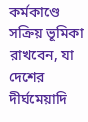কর্মকাণ্ডে সক্রিয় ভূমিকা রাখবেন, যা দেশের দীর্ঘমেয়াদি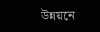উন্নয়নে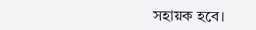সহায়ক হবে।